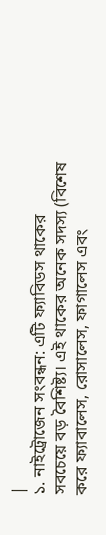|
১. নাইট্রোজেন সংবন্ধন: এটি ফ্যাবিডস থাকের সবচেয়ে বড় বৈশিষ্ট্য। এই থাকের অনেক সদস্য (বিশেষ করে ফ্যাবালেস, রোসালেস, ফাগালেস এবং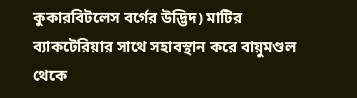কুকারবিটলেস বর্গের উদ্ভিদ) মাটির ব্যাকটেরিয়ার সাথে সহাবস্থান করে বায়ুমণ্ডল থেকে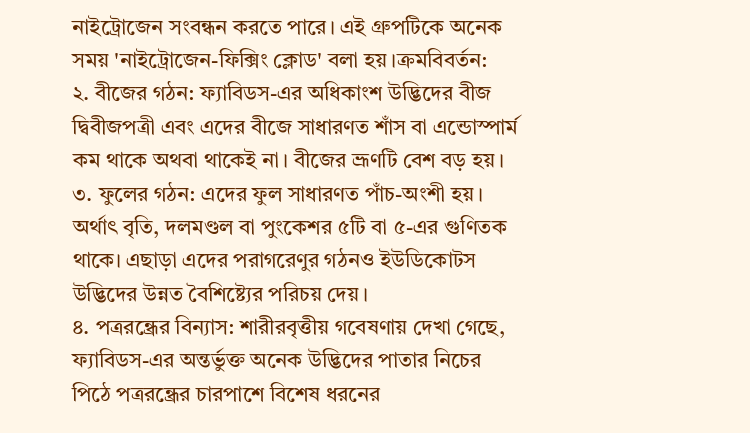নাইট্রোজেন সংবন্ধন করতে পারে। এই গ্রুপটিকে অনেক সময় 'নাইট্রোজেন-ফিক্সিং ক্লোড' বলা হয়।ক্রমবিবর্তন:
২. বীজের গঠন: ফ্যাবিডস-এর অধিকাংশ উদ্ভিদের বীজ দ্বিবীজপত্রী এবং এদের বীজে সাধারণত শাঁস বা এন্ডোস্পার্ম কম থাকে অথবা থাকেই না। বীজের ভ্রূণটি বেশ বড় হয়।
৩. ফুলের গঠন: এদের ফুল সাধারণত পাঁচ-অংশী হয়। অর্থাৎ বৃতি, দলমণ্ডল বা পুংকেশর ৫টি বা ৫-এর গুণিতক থাকে। এছাড়া এদের পরাগরেণুর গঠনও ইউডিকোটস উদ্ভিদের উন্নত বৈশিষ্ট্যের পরিচয় দেয়।
৪. পত্ররন্ধ্রের বিন্যাস: শারীরবৃত্তীয় গবেষণায় দেখা গেছে, ফ্যাবিডস-এর অন্তর্ভুক্ত অনেক উদ্ভিদের পাতার নিচের পিঠে পত্ররন্ধ্রের চারপাশে বিশেষ ধরনের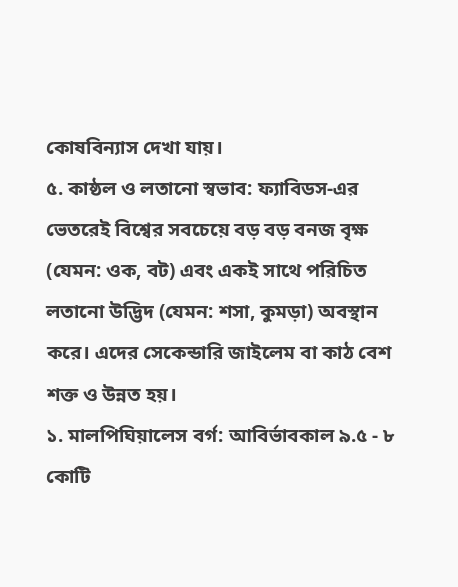কোষবিন্যাস দেখা যায়।
৫. কাষ্ঠল ও লতানো স্বভাব: ফ্যাবিডস-এর ভেতরেই বিশ্বের সবচেয়ে বড় বড় বনজ বৃক্ষ (যেমন: ওক, বট) এবং একই সাথে পরিচিত লতানো উদ্ভিদ (যেমন: শসা, কুমড়া) অবস্থান করে। এদের সেকেন্ডারি জাইলেম বা কাঠ বেশ শক্ত ও উন্নত হয়।
১. মালপিঘিয়ালেস বর্গ: আবির্ভাবকাল ৯.৫ - ৮ কোটি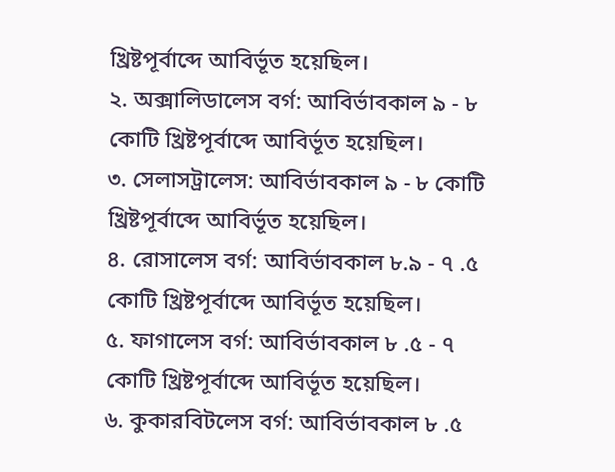খ্রিষ্টপূর্বাব্দে আবির্ভূত হয়েছিল।
২. অক্সালিডালেস বর্গ: আবির্ভাবকাল ৯ - ৮ কোটি খ্রিষ্টপূর্বাব্দে আবির্ভূত হয়েছিল।
৩. সেলাসট্রালেস: আবির্ভাবকাল ৯ - ৮ কোটি খ্রিষ্টপূর্বাব্দে আবির্ভূত হয়েছিল।
৪. রোসালেস বর্গ: আবির্ভাবকাল ৮.৯ - ৭ .৫ কোটি খ্রিষ্টপূর্বাব্দে আবির্ভূত হয়েছিল।
৫. ফাগালেস বর্গ: আবির্ভাবকাল ৮ .৫ - ৭ কোটি খ্রিষ্টপূর্বাব্দে আবির্ভূত হয়েছিল।
৬. কুকারবিটলেস বর্গ: আবির্ভাবকাল ৮ .৫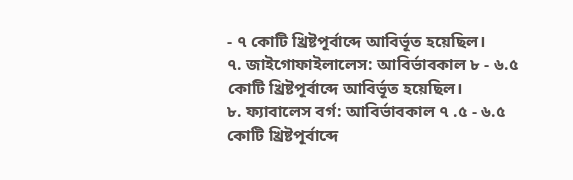- ৭ কোটি খ্রিষ্টপূর্বাব্দে আবির্ভূত হয়েছিল।
৭. জাইগোফাইলালেস: আবির্ভাবকাল ৮ - ৬.৫ কোটি খ্রিষ্টপূর্বাব্দে আবির্ভূত হয়েছিল।
৮. ফ্যাবালেস বর্গ: আবির্ভাবকাল ৭ .৫ - ৬.৫ কোটি খ্রিষ্টপূর্বাব্দে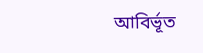আবির্ভূত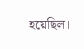হয়েছিল।